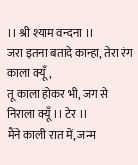।। श्री श्याम वन्दना ।।
जरा इतना बतादे कान्हा, तेरा रंग काला क्यूँ,
तू काला होकर भी, जग से निराला क्यूँ ।। टेर ।।
मैंने काली रात में, जन्म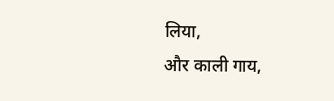लिया,
और काली गाय,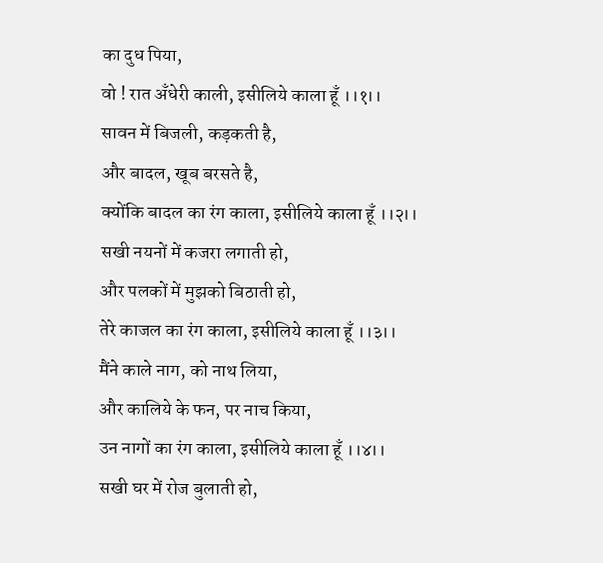का दुध पिया,
वो ! रात अँधेरी काली, इसीलिये काला हूँ ।।१।।
सावन में बिजली, कड़कती है,
और बादल, खूब बरसते है,
क्योंकि बादल का रंग काला, इसीलिये काला हूँ ।।२।।
सखी नयनों में कजरा लगाती हो,
और पलकों में मुझको बिठाती हो,
तेरे काजल का रंग काला, इसीलिये काला हूँ ।।३।।
मैंने काले नाग, को नाथ लिया,
और कालिये के फन, पर नाच किया,
उन नागों का रंग काला, इसीलिये काला हूँ ।।४।।
सखी घर में रोज बुलाती हो,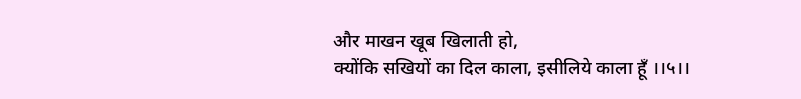और माखन खूब खिलाती हो,
क्योंकि सखियों का दिल काला, इसीलिये काला हूँ ।।५।।